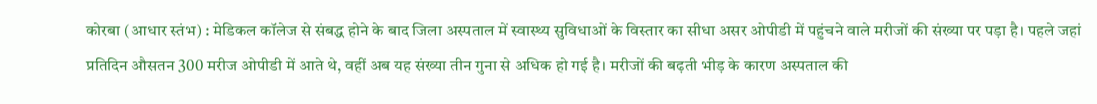कोरबा (आधार स्तंभ) : मेडिकल कॉलेज से संबद्ध होने के बाद जिला अस्पताल में स्वास्थ्य सुविधाओं के विस्तार का सीधा असर ओपीडी में पहुंचने वाले मरीजों की संख्या पर पड़ा है। पहले जहां प्रतिदिन औसतन 300 मरीज ओपीडी में आते थे, वहीं अब यह संख्या तीन गुना से अधिक हो गई है। मरीजों की बढ़ती भीड़ के कारण अस्पताल की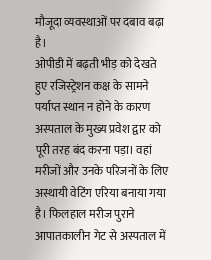मौजूदा व्यवस्थाओं पर दबाव बढ़ा है।
ओपीडी में बढ़ती भीड़ को देखते हुए रजिस्ट्रेशन कक्ष के सामने पर्याप्त स्थान न होने के कारण अस्पताल के मुख्य प्रवेश द्वार को पूरी तरह बंद करना पड़ा। वहां मरीजों और उनके परिजनों के लिए अस्थायी वेटिंग एरिया बनाया गया है। फिलहाल मरीज पुराने आपातकालीन गेट से अस्पताल में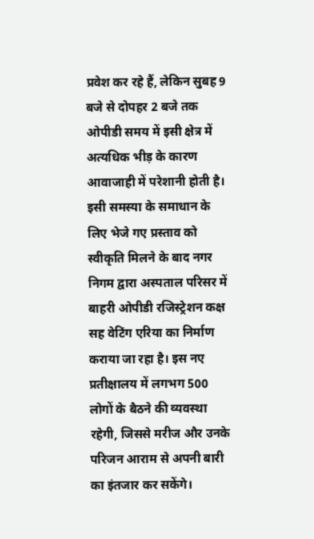प्रवेश कर रहे हैं, लेकिन सुबह 9 बजे से दोपहर 2 बजे तक ओपीडी समय में इसी क्षेत्र में अत्यधिक भीड़ के कारण आवाजाही में परेशानी होती है।
इसी समस्या के समाधान के लिए भेजे गए प्रस्ताव को स्वीकृति मिलने के बाद नगर निगम द्वारा अस्पताल परिसर में बाहरी ओपीडी रजिस्ट्रेशन कक्ष सह वेटिंग एरिया का निर्माण कराया जा रहा है। इस नए प्रतीक्षालय में लगभग 500 लोगों के बैठने की व्यवस्था रहेगी, जिससे मरीज और उनके परिजन आराम से अपनी बारी का इंतजार कर सकेंगे।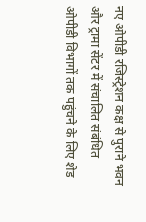नए ओपीडी रजिस्ट्रेशन कक्ष से पुराने भवन और ट्रामा सेंटर में संचालित संबंधित ओपीडी विभागों तक पहुंचने के लिए शेड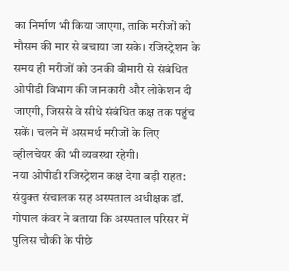का निर्माण भी किया जाएगा, ताकि मरीजों को मौसम की मार से बचाया जा सके। रजिस्ट्रेशन के समय ही मरीजों को उनकी बीमारी से संबंधित ओपीडी विभाग की जानकारी और लोकेशन दी जाएगी, जिससे वे सीधे संबंधित कक्ष तक पहुंच सकें। चलने में असमर्थ मरीजों के लिए व्हीलचेयर की भी व्यवस्था रहेगी।
नया ओपीडी रजिस्ट्रेशन कक्ष देगा बड़ी राहत:
संयुक्त संचालक सह अस्पताल अधीक्षक डॉ. गोपाल कंवर ने बताया कि अस्पताल परिसर में पुलिस चौकी के पीछे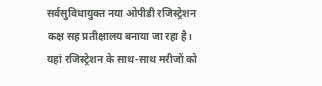सर्वसुविधायुक्त नया ओपीडी रजिस्ट्रेशन कक्ष सह प्रतीक्षालय बनाया जा रहा है। यहां रजिस्ट्रेशन के साथ-साथ मरीजों को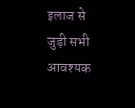इलाज से जुड़ी सभी आवश्यक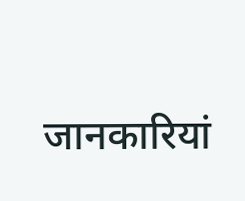जानकारियां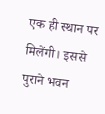एक ही स्थान पर मिलेंगी। इससे पुराने भवन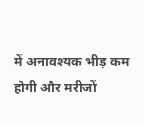में अनावश्यक भीड़ कम होगी और मरीजों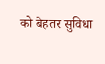को बेहतर सुविधा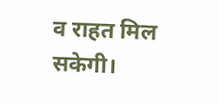व राहत मिल सकेगी।